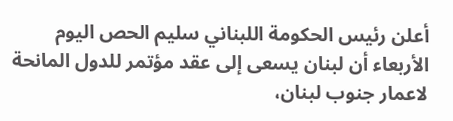أعلن رئيس الحكومة اللبناني سليم الحص اليوم الأربعاء أن لبنان يسعى إلى عقد مؤتمر للدول المانحة لاعمار جنوب لبنان،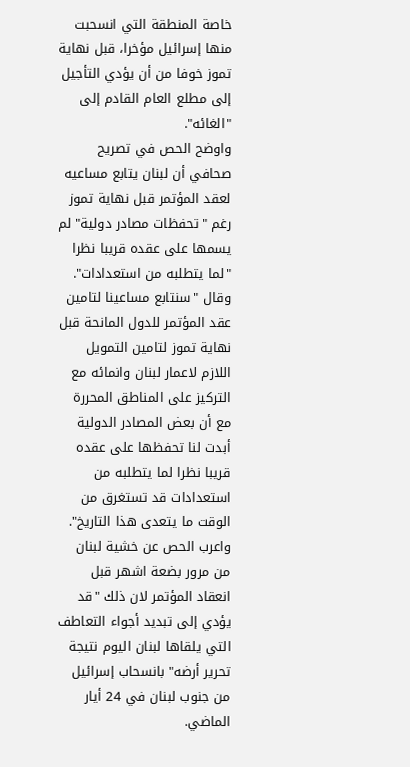خاصة المنطقة التي انسحبت منها إسرائيل مؤخرا، قبل نهاية تموز خوفا من أن يؤدي التأجيل إلى مطلع العام القادم إلى "الغائه".
واوضح الحص في تصريح صحافي أن لبنان يتابع مساعيه لعقد المؤتمر قبل نهاية تموز رغم "تحفظات مصادر دولية" لم يسمها على عقده قريبا نظرا "لما يتطلبه من استعدادات".
وقال "سنتابع مساعينا لتامين عقد المؤتمر للدول المانحة قبل نهاية تموز لتامين التمويل اللازم لاعمار لبنان وانمائه مع التركيز على المناطق المحررة مع أن بعض المصادر الدولية أبدت لنا تحفظها على عقده قريبا نظرا لما يتطلبه من استعدادات قد تستغرق من الوقت ما يتعدى هذا التاريخ".
واعرب الحص عن خشية لبنان من مرور بضعة اشهر قبل انعقاد المؤتمر لان ذلك "قد يؤدي إلى تبديد أجواء التعاطف التي يلقاها لبنان اليوم نتيجة تحرير أرضه" بانسحاب إسرائيل من جنوب لبنان في 24 أيار الماضي.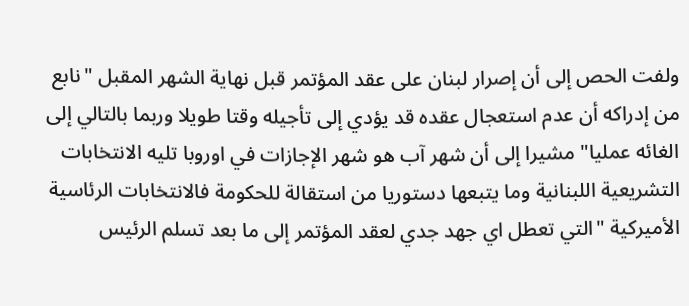ولفت الحص إلى أن إصرار لبنان على عقد المؤتمر قبل نهاية الشهر المقبل "نابع من إدراكه أن عدم استعجال عقده قد يؤدي إلى تأجيله وقتا طويلا وربما بالتالي إلى الغائه عمليا" مشيرا إلى أن شهر آب هو شهر الإجازات في اوروبا تليه الانتخابات التشريعية اللبنانية وما يتبعها دستوريا من استقالة للحكومة فالانتخابات الرئاسية الأميركية "التي تعطل اي جهد جدي لعقد المؤتمر إلى ما بعد تسلم الرئيس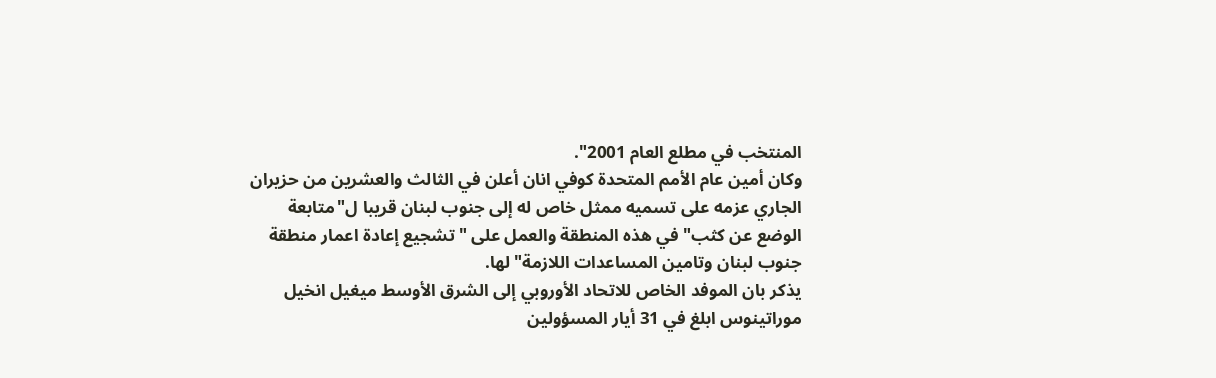المنتخب في مطلع العام 2001".
وكان أمين عام الأمم المتحدة كوفي انان أعلن في الثالث والعشرين من حزيران الجاري عزمه على تسميه ممثل خاص له إلى جنوب لبنان قريبا ل"متابعة الوضع عن كثب" في هذه المنطقة والعمل على "تشجيع إعادة اعمار منطقة جنوب لبنان وتامين المساعدات اللازمة" لها.
يذكر بان الموفد الخاص للاتحاد الأوروبي إلى الشرق الأوسط ميغيل انخيل موراتينوس ابلغ في 31 أيار المسؤولين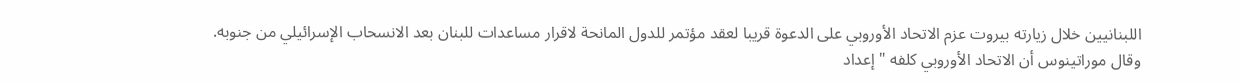اللبنانيين خلال زيارته بيروت عزم الاتحاد الأوروبي على الدعوة قريبا لعقد مؤتمر للدول المانحة لاقرار مساعدات للبنان بعد الانسحاب الإسرائيلي من جنوبه.
وقال موراتينوس أن الاتحاد الأوروبي كلفه "إعداد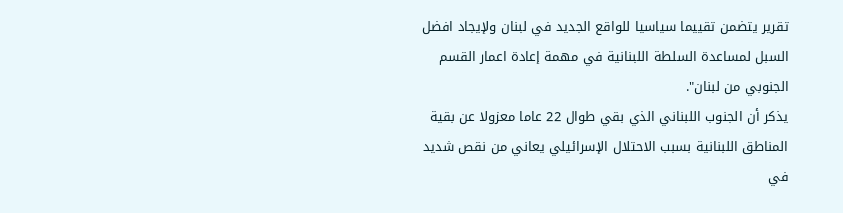تقرير يتضمن تقييما سياسيا للواقع الجديد في لبنان ولإيجاد افضل السبل لمساعدة السلطة اللبنانية في مهمة إعادة اعمار القسم الجنوبي من لبنان".
يذكر أن الجنوب اللبناني الذي بقي طوال 22 عاما معزولا عن بقية المناطق اللبنانية بسبب الاحتلال الإسرائيلي يعاني من نقص شديد في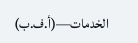الخدمات—(أ.ف.ب)